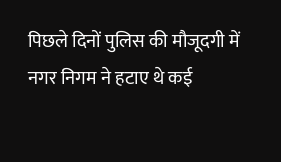पिछले दिनों पुलिस की मौजूदगी में नगर निगम ने हटाए थे कई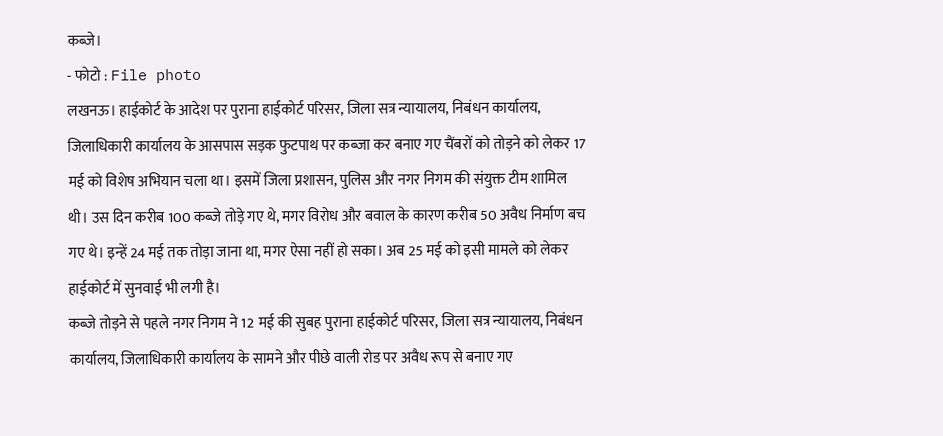कब्जे।
- फोटो : File photo
लखनऊ। हाईकोर्ट के आदेश पर पुराना हाईकोर्ट परिसर, जिला सत्र न्यायालय, निबंधन कार्यालय, जिलाधिकारी कार्यालय के आसपास सड़क फुटपाथ पर कब्जा कर बनाए गए चैंबरों को तोड़ने को लेकर 17 मई को विशेष अभियान चला था। इसमें जिला प्रशासन, पुलिस और नगर निगम की संयुक्त टीम शामिल थी। उस दिन करीब 100 कब्जे तोड़े गए थे, मगर विरोध और बवाल के कारण करीब 50 अवैध निर्माण बच गए थे। इन्हें 24 मई तक तोड़ा जाना था, मगर ऐसा नहीं हो सका। अब 25 मई को इसी मामले को लेकर हाईकोर्ट में सुनवाई भी लगी है।
कब्जे तोड़ने से पहले नगर निगम ने 12 मई की सुबह पुराना हाईकोर्ट परिसर, जिला सत्र न्यायालय, निबंधन कार्यालय, जिलाधिकारी कार्यालय के सामने और पीछे वाली रोड पर अवैध रूप से बनाए गए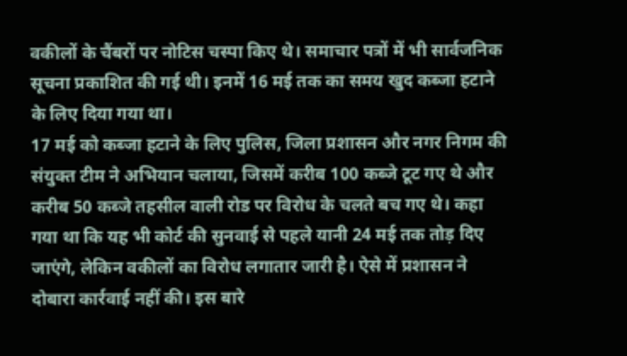वकीलों के चैंबरों पर नोटिस चस्पा किए थे। समाचार पत्रों में भी सार्वजनिक सूचना प्रकाशित की गई थी। इनमें 16 मई तक का समय खुद कब्जा हटाने के लिए दिया गया था।
17 मई को कब्जा हटाने के लिए पुलिस, जिला प्रशासन और नगर निगम की संयुक्त टीम ने अभियान चलाया, जिसमें करीब 100 कब्जे टूट गए थे और करीब 50 कब्जे तहसील वाली रोड पर विरोध के चलते बच गए थे। कहा गया था कि यह भी कोर्ट की सुनवाई से पहले यानी 24 मई तक तोड़ दिए जाएंगे, लेकिन वकीलों का विरोध लगातार जारी है। ऐसे में प्रशासन ने दोबारा कार्रवाई नहीं की। इस बारे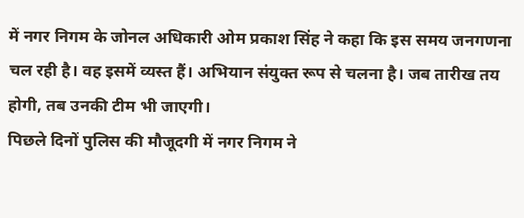में नगर निगम के जोनल अधिकारी ओम प्रकाश सिंह ने कहा कि इस समय जनगणना चल रही है। वह इसमें व्यस्त हैं। अभियान संयुक्त रूप से चलना है। जब तारीख तय होगी, तब उनकी टीम भी जाएगी।
पिछले दिनों पुलिस की मौजूदगी में नगर निगम ने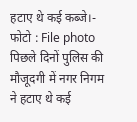हटाए थे कई कब्जे।- फोटो : File photo
पिछले दिनों पुलिस की मौजूदगी में नगर निगम ने हटाए थे कई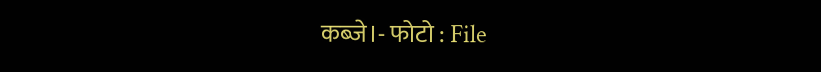कब्जे।- फोटो : File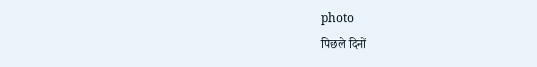photo
पिछले दिनों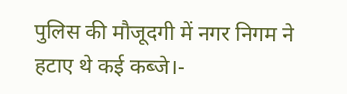पुलिस की मौजूदगी में नगर निगम ने हटाए थे कई कब्जे।-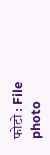फोटो : File photo